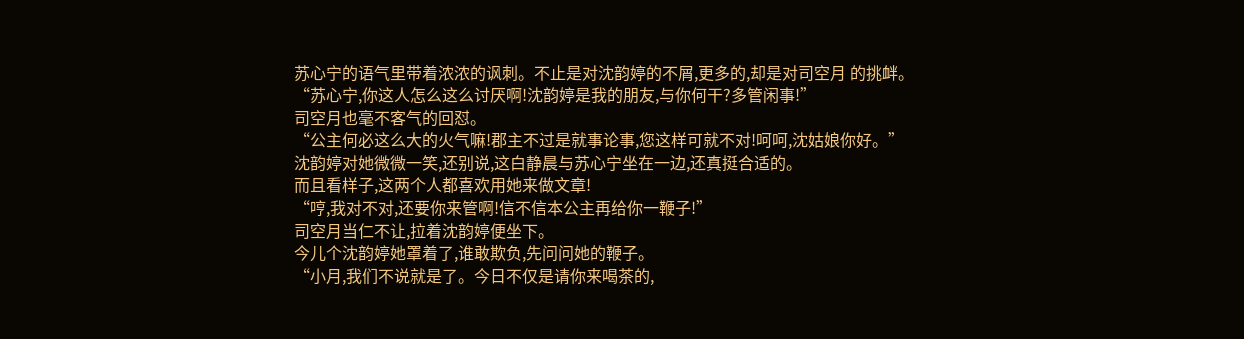苏心宁的语气里带着浓浓的讽刺。不止是对沈韵婷的不屑,更多的,却是对司空月 的挑衅。
“苏心宁,你这人怎么这么讨厌啊!沈韵婷是我的朋友,与你何干?多管闲事!”
司空月也毫不客气的回怼。
“公主何必这么大的火气嘛!郡主不过是就事论事,您这样可就不对!呵呵,沈姑娘你好。”
沈韵婷对她微微一笑,还别说,这白静晨与苏心宁坐在一边,还真挺合适的。
而且看样子,这两个人都喜欢用她来做文章!
“哼,我对不对,还要你来管啊!信不信本公主再给你一鞭子!”
司空月当仁不让,拉着沈韵婷便坐下。
今儿个沈韵婷她罩着了,谁敢欺负,先问问她的鞭子。
“小月,我们不说就是了。今日不仅是请你来喝茶的,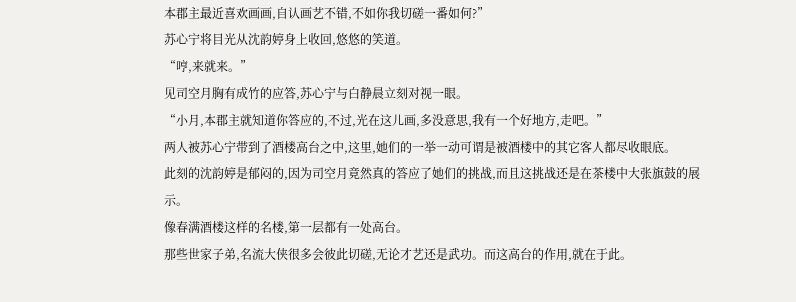本郡主最近喜欢画画,自认画艺不错,不如你我切磋一番如何?”
苏心宁将目光从沈韵婷身上收回,悠悠的笑道。
“哼,来就来。”
见司空月胸有成竹的应答,苏心宁与白静晨立刻对视一眼。
“小月,本郡主就知道你答应的,不过,光在这儿画,多没意思,我有一个好地方,走吧。”
两人被苏心宁带到了酒楼高台之中,这里,她们的一举一动可谓是被酒楼中的其它客人都尽收眼底。
此刻的沈韵婷是郁闷的,因为司空月竟然真的答应了她们的挑战,而且这挑战还是在茶楼中大张旗鼓的展示。
像春满酒楼这样的名楼,第一层都有一处高台。
那些世家子弟,名流大侠很多会彼此切磋,无论才艺还是武功。而这高台的作用,就在于此。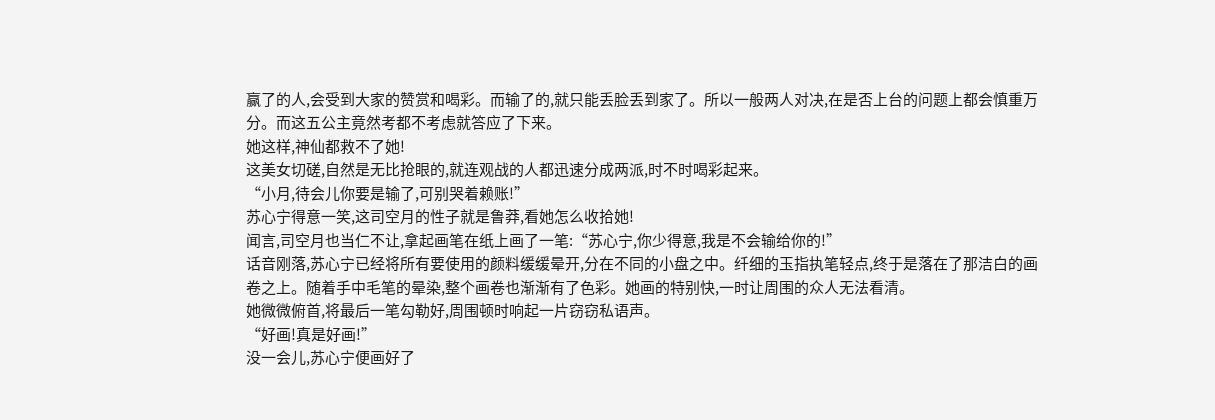赢了的人,会受到大家的赞赏和喝彩。而输了的,就只能丢脸丢到家了。所以一般两人对决,在是否上台的问题上都会慎重万分。而这五公主竟然考都不考虑就答应了下来。
她这样,神仙都救不了她!
这美女切磋,自然是无比抢眼的,就连观战的人都迅速分成两派,时不时喝彩起来。
“小月,待会儿你要是输了,可别哭着赖账!”
苏心宁得意一笑,这司空月的性子就是鲁莽,看她怎么收拾她!
闻言,司空月也当仁不让,拿起画笔在纸上画了一笔:“苏心宁,你少得意,我是不会输给你的!”
话音刚落,苏心宁已经将所有要使用的颜料缓缓晕开,分在不同的小盘之中。纤细的玉指执笔轻点,终于是落在了那洁白的画卷之上。随着手中毛笔的晕染,整个画卷也渐渐有了色彩。她画的特别快,一时让周围的众人无法看清。
她微微俯首,将最后一笔勾勒好,周围顿时响起一片窃窃私语声。
“好画!真是好画!”
没一会儿,苏心宁便画好了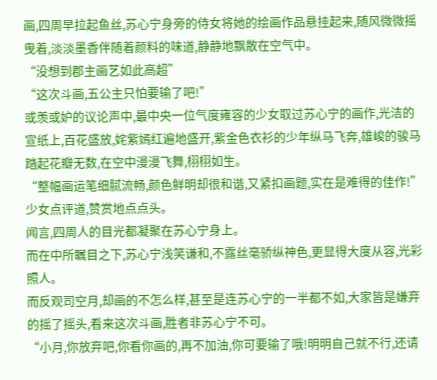画,四周早拉起鱼丝,苏心宁身旁的侍女将她的绘画作品悬挂起来,随风微微摇曳着,淡淡墨香伴随着颜料的味道,静静地飘散在空气中。
“没想到郡主画艺如此高超”
“这次斗画,五公主只怕要输了吧!”
或羡或妒的议论声中,最中央一位气度雍容的少女取过苏心宁的画作,光洁的宣纸上,百花盛放,姹紫嫣红遍地盛开,紫金色衣衫的少年纵马飞奔,雄峻的骏马踏起花瓣无数,在空中漫漫飞舞,栩栩如生。
“整幅画运笔细腻流畅,颜色鲜明却很和谐,又紧扣画题,实在是难得的佳作!”
少女点评道,赞赏地点点头。
闻言,四周人的目光都凝聚在苏心宁身上。
而在中所瞩目之下,苏心宁浅笑谦和,不露丝毫骄纵神色,更显得大度从容,光彩照人。
而反观司空月,却画的不怎么样,甚至是连苏心宁的一半都不如,大家皆是嫌弃的摇了摇头,看来这次斗画,胜者非苏心宁不可。
“小月,你放弃吧,你看你画的,再不加油,你可要输了哦!明明自己就不行,还请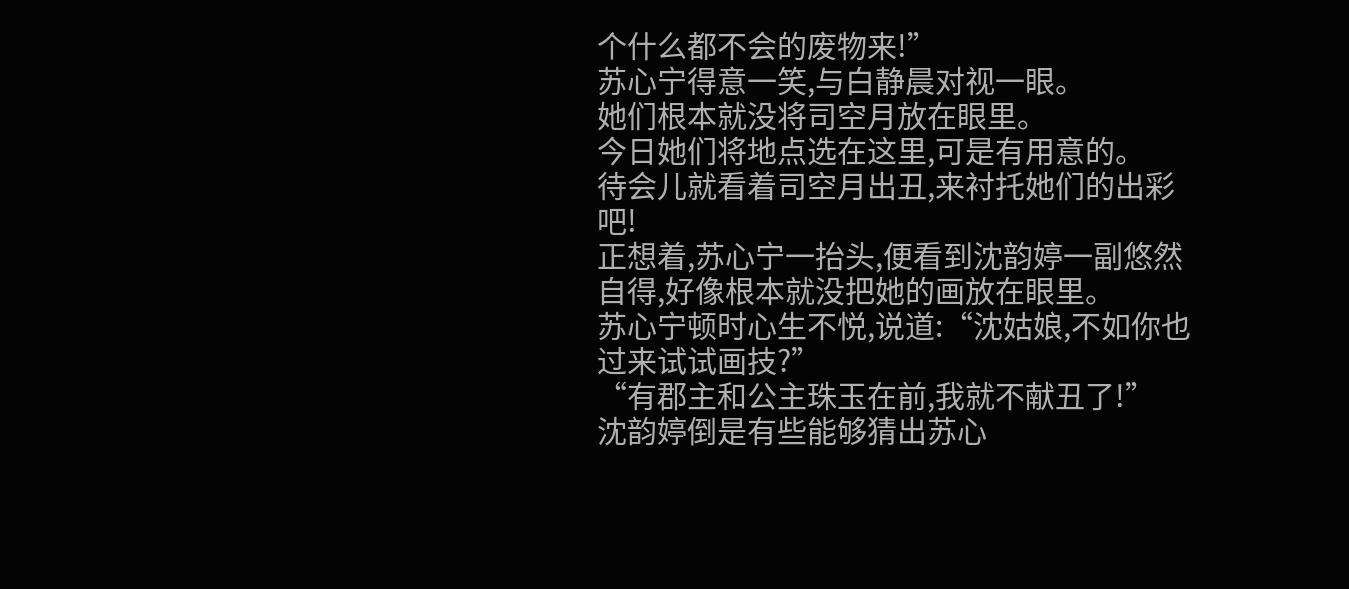个什么都不会的废物来!”
苏心宁得意一笑,与白静晨对视一眼。
她们根本就没将司空月放在眼里。
今日她们将地点选在这里,可是有用意的。
待会儿就看着司空月出丑,来衬托她们的出彩吧!
正想着,苏心宁一抬头,便看到沈韵婷一副悠然自得,好像根本就没把她的画放在眼里。
苏心宁顿时心生不悦,说道:“沈姑娘,不如你也过来试试画技?”
“有郡主和公主珠玉在前,我就不献丑了!”
沈韵婷倒是有些能够猜出苏心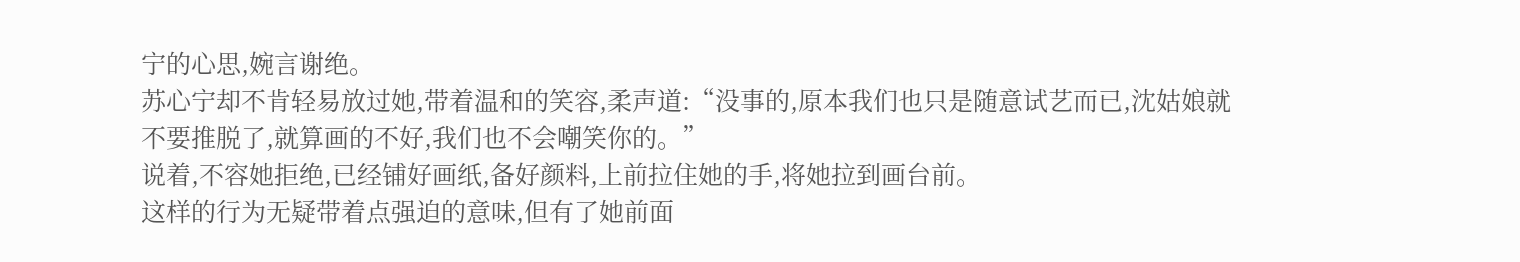宁的心思,婉言谢绝。
苏心宁却不肯轻易放过她,带着温和的笑容,柔声道:“没事的,原本我们也只是随意试艺而已,沈姑娘就不要推脱了,就算画的不好,我们也不会嘲笑你的。”
说着,不容她拒绝,已经铺好画纸,备好颜料,上前拉住她的手,将她拉到画台前。
这样的行为无疑带着点强迫的意味,但有了她前面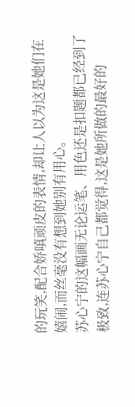的玩笑,配合娇嗔顽皮的表情,却让人以为这是她们在嬉闹,而丝毫没有想到她别有用心。
苏心宁的这幅画无论运笔、用色还是扣题都已经到了极致,连苏心宁自己都觉得,这是她所做的最好的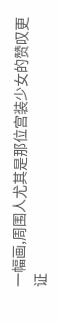一幅画,周围人尤其是那位宫装少女的赞叹更证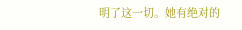明了这一切。她有绝对的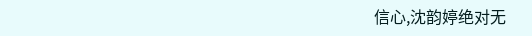信心,沈韵婷绝对无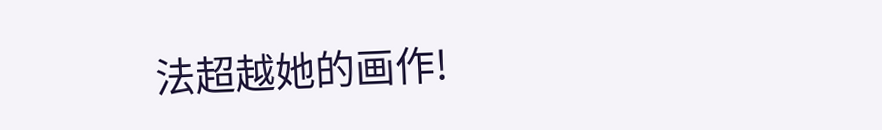法超越她的画作!